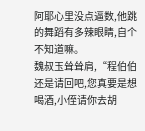阿耶心里没点逼数,他跳的舞蹈有多辣眼睛,自个不知道嘛。
魏叔玉耸耸肩,“程伯伯还是请回吧,您真要是想喝酒,小侄请你去胡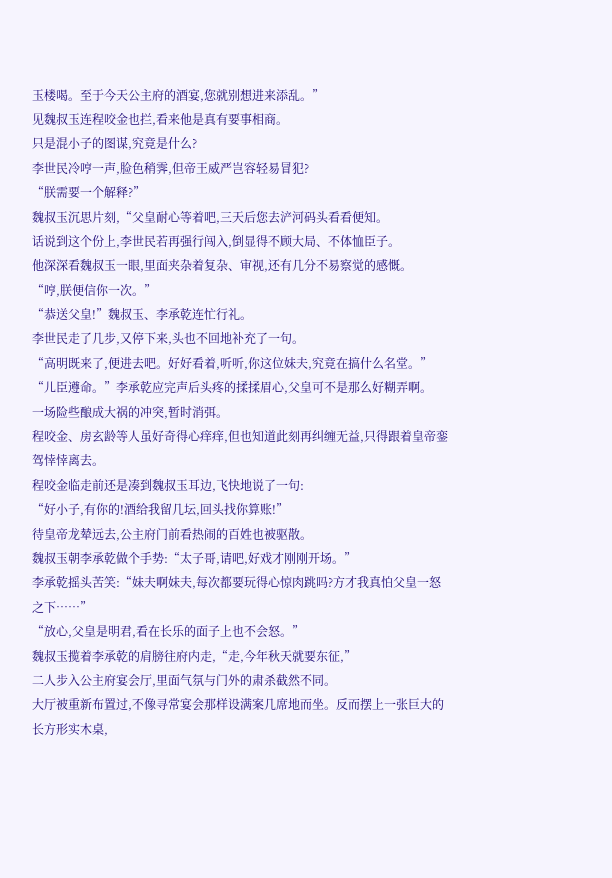玉楼喝。至于今天公主府的酒宴,您就别想进来添乱。”
见魏叔玉连程咬金也拦,看来他是真有要事相商。
只是混小子的图谋,究竟是什么?
李世民冷哼一声,脸色稍霁,但帝王威严岂容轻易冒犯?
“朕需要一个解释?”
魏叔玉沉思片刻,“父皇耐心等着吧,三天后您去浐河码头看看便知。
话说到这个份上,李世民若再强行闯入,倒显得不顾大局、不体恤臣子。
他深深看魏叔玉一眼,里面夹杂着复杂、审视,还有几分不易察觉的感慨。
“哼,朕便信你一次。”
“恭送父皇!”魏叔玉、李承乾连忙行礼。
李世民走了几步,又停下来,头也不回地补充了一句。
“高明既来了,便进去吧。好好看着,听听,你这位妹夫,究竟在搞什么名堂。”
“儿臣遵命。”李承乾应完声后头疼的揉揉眉心,父皇可不是那么好糊弄啊。
一场险些酿成大祸的冲突,暂时消弭。
程咬金、房玄龄等人虽好奇得心痒痒,但也知道此刻再纠缠无益,只得跟着皇帝銮驾悻悻离去。
程咬金临走前还是凑到魏叔玉耳边,飞快地说了一句:
“好小子,有你的!酒给我留几坛,回头找你算账!”
待皇帝龙辇远去,公主府门前看热闹的百姓也被驱散。
魏叔玉朝李承乾做个手势:“太子哥,请吧,好戏才刚刚开场。”
李承乾摇头苦笑:“妹夫啊妹夫,每次都要玩得心惊肉跳吗?方才我真怕父皇一怒之下……”
“放心,父皇是明君,看在长乐的面子上也不会怒。”
魏叔玉揽着李承乾的肩膀往府内走,“走,今年秋天就要东征,”
二人步入公主府宴会厅,里面气氛与门外的肃杀截然不同。
大厅被重新布置过,不像寻常宴会那样设满案几席地而坐。反而摆上一张巨大的长方形实木桌,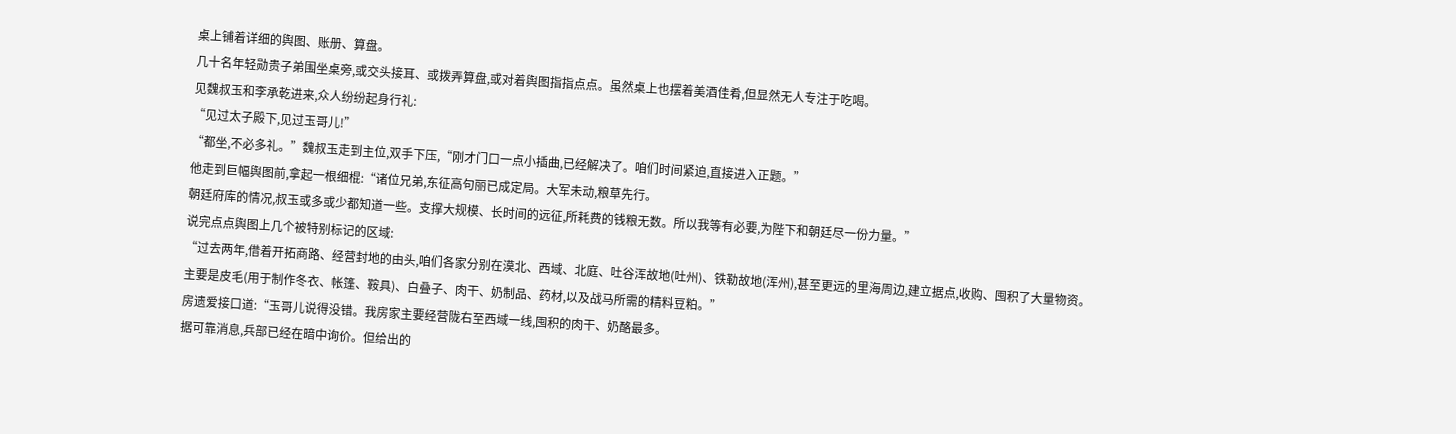桌上铺着详细的舆图、账册、算盘。
几十名年轻勋贵子弟围坐桌旁,或交头接耳、或拨弄算盘,或对着舆图指指点点。虽然桌上也摆着美酒佳肴,但显然无人专注于吃喝。
见魏叔玉和李承乾进来,众人纷纷起身行礼:
“见过太子殿下,见过玉哥儿!”
“都坐,不必多礼。”魏叔玉走到主位,双手下压,“刚才门口一点小插曲,已经解决了。咱们时间紧迫,直接进入正题。”
他走到巨幅舆图前,拿起一根细棍:“诸位兄弟,东征高句丽已成定局。大军未动,粮草先行。
朝廷府库的情况,叔玉或多或少都知道一些。支撑大规模、长时间的远征,所耗费的钱粮无数。所以我等有必要,为陛下和朝廷尽一份力量。”
说完点点舆图上几个被特别标记的区域:
“过去两年,借着开拓商路、经营封地的由头,咱们各家分别在漠北、西域、北庭、吐谷浑故地(吐州)、铁勒故地(浑州),甚至更远的里海周边,建立据点,收购、囤积了大量物资。
主要是皮毛(用于制作冬衣、帐篷、鞍具)、白叠子、肉干、奶制品、药材,以及战马所需的精料豆粕。”
房遗爱接口道:“玉哥儿说得没错。我房家主要经营陇右至西域一线,囤积的肉干、奶酪最多。
据可靠消息,兵部已经在暗中询价。但给出的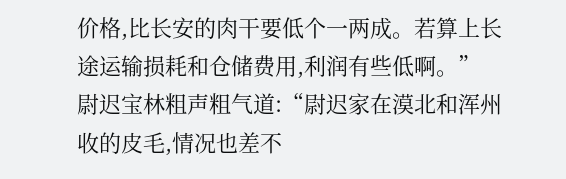价格,比长安的肉干要低个一两成。若算上长途运输损耗和仓储费用,利润有些低啊。”
尉迟宝林粗声粗气道:“尉迟家在漠北和浑州收的皮毛,情况也差不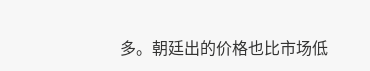多。朝廷出的价格也比市场低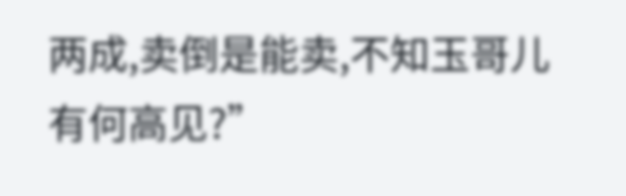两成,卖倒是能卖,不知玉哥儿有何高见?”